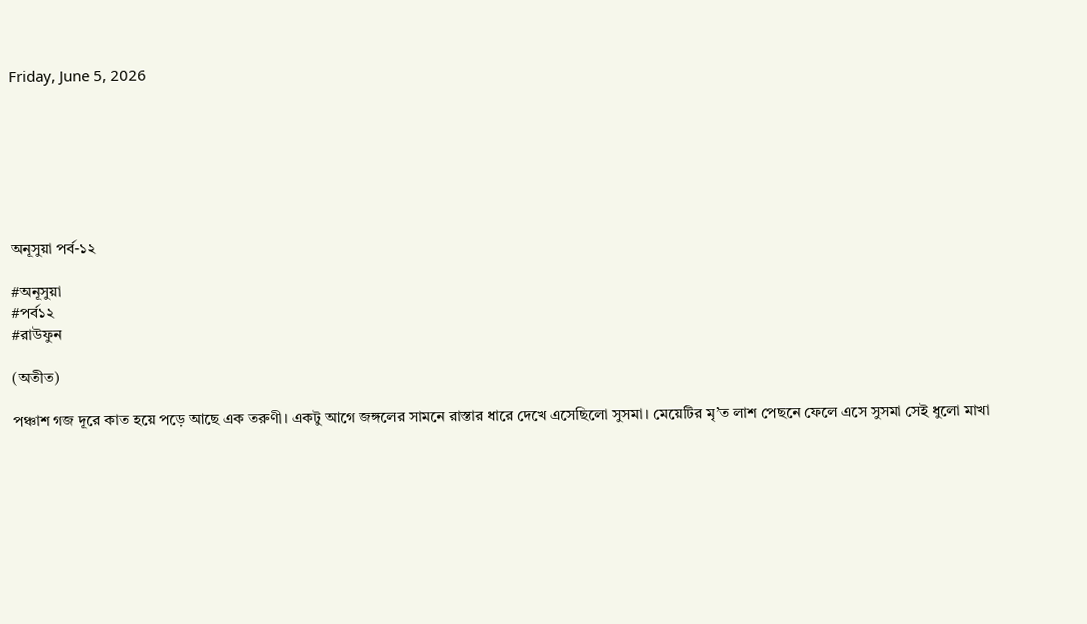Friday, June 5, 2026







অনূসুয়া পর্ব-১২

#অনূসুয়া
#পর্ব১২
#রাউফুন

(অতীত)

পঞ্চাশ গজ দূরে কাত হয়ে পড়ে আছে এক তরুণী। একটু আগে জঙ্গলের সামনে রাস্তার ধারে দেখে এসেছিলো সুসমা। মেয়েটির মৃ’ত লাশ পেছনে ফেলে এসে সুসমা সেই ধুলো মাখা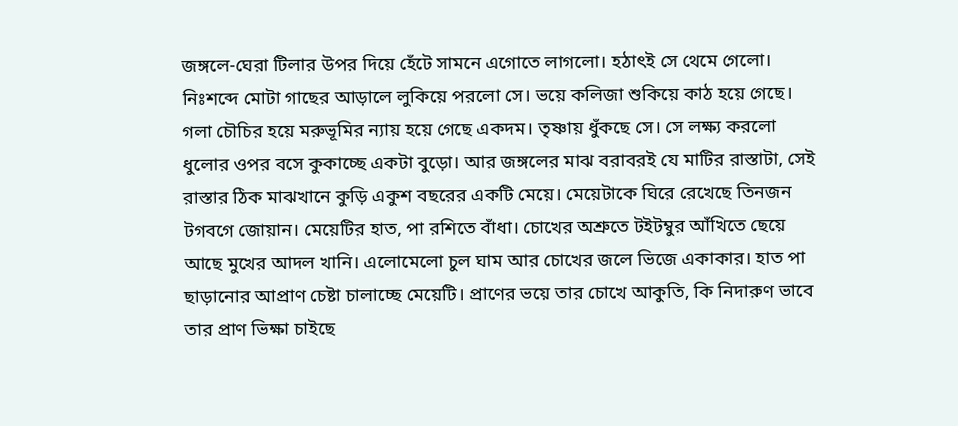জঙ্গলে-ঘেরা টিলার উপর দিয়ে হেঁটে সামনে এগোতে লাগলো। হঠাৎই সে থেমে গেলো। নিঃশব্দে মোটা গাছের আড়ালে লুকিয়ে পরলো সে। ভয়ে কলিজা শুকিয়ে কাঠ হয়ে গেছে। গলা চৌচির হয়ে মরুভূমির ন্যায় হয়ে গেছে একদম। তৃষ্ণায় ধুঁকছে সে। সে লক্ষ্য করলো ধুলোর ওপর বসে কুকাচ্ছে একটা বুড়ো। আর জঙ্গলের মাঝ বরাবরই যে মাটির রাস্তাটা, সেই রাস্তার ঠিক মাঝখানে কুড়ি একুশ বছরের একটি মেয়ে। মেয়েটাকে ঘিরে রেখেছে তিনজন টগবগে জোয়ান। মেয়েটির হাত, পা রশিতে বাঁধা। চোখের অশ্রুতে টইটম্বুর আঁখিতে ছেয়ে আছে মুখের আদল খানি। এলোমেলো চুল ঘাম আর চোখের জলে ভিজে একাকার। হাত পা ছাড়ানোর আপ্রাণ চেষ্টা চালাচ্ছে মেয়েটি। প্রাণের ভয়ে তার চোখে আকুতি, কি নিদারুণ ভাবে তার প্রাণ ভিক্ষা চাইছে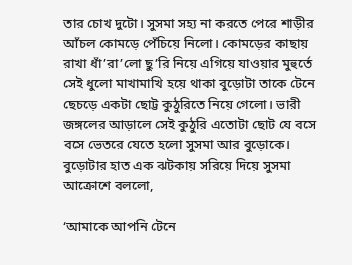তার চোখ দুটো। সুসমা সহ্য না করতে পেরে শাড়ীর আঁচল কোমড়ে পেঁচিয়ে নিলো। কোমড়ের কাছায় রাখা ধাঁ’রা’লো ছু’রি নিয়ে এগিয়ে যাওয়ার মুহুর্তে সেই ধুলো মাখামাখি হয়ে থাকা বুড়োটা তাকে টেনে ছেচড়ে একটা ছোট্ট কুঠুরিতে নিয়ে গেলো। ভারী জঙ্গলের আড়ালে সেই কুঠুরি এতোটা ছোট যে বসে বসে ভেতরে যেতে হলো সুসমা আর বুড়োকে। বুড়োটার হাত এক ঝটকায় সরিয়ে দিয়ে সুসমা আক্রোশে বললো,

‘আমাকে আপনি টেনে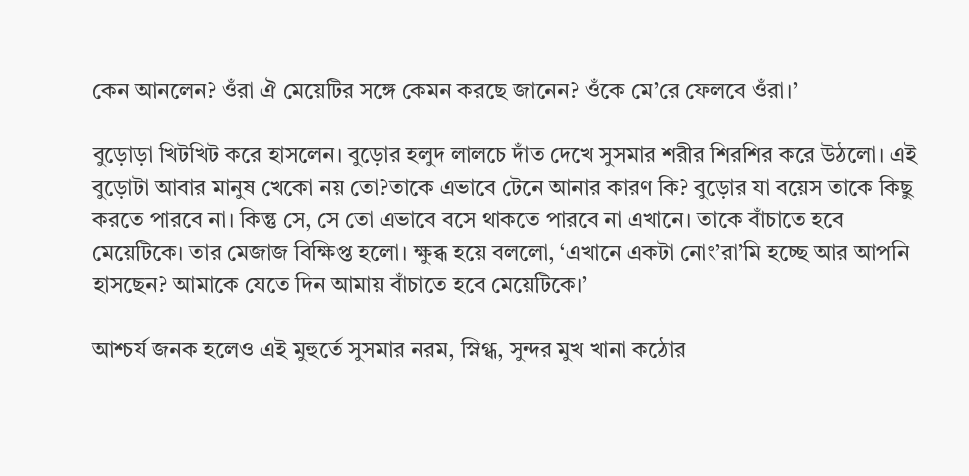কেন আনলেন? ওঁরা ঐ মেয়েটির সঙ্গে কেমন করছে জানেন? ওঁকে মে’রে ফেলবে ওঁরা।’

বুড়োড়া খিটখিট করে হাসলেন। বুড়োর হলুদ লালচে দাঁত দেখে সুসমার শরীর শিরশির করে উঠলো। এই বুড়োটা আবার মানুষ খেকো নয় তো?তাকে এভাবে টেনে আনার কারণ কি? বুড়োর যা বয়েস তাকে কিছু করতে পারবে না। কিন্তু সে, সে তো এভাবে বসে থাকতে পারবে না এখানে। তাকে বাঁচাতে হবে মেয়েটিকে। তার মেজাজ বিক্ষিপ্ত হলো। ক্ষুব্ধ হয়ে বললো, ‘এখানে একটা নোং’রা’মি হচ্ছে আর আপনি হাসছেন? আমাকে যেতে দিন আমায় বাঁচাতে হবে মেয়েটিকে।’

আশ্চর্য জনক হলেও এই মুহুর্তে সুসমার নরম, স্নিগ্ধ, সুন্দর মুখ খানা কঠোর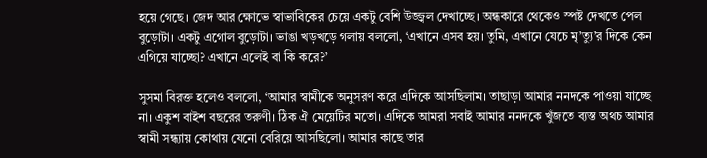হয়ে গেছে। জেদ আর ক্ষোভে স্বাভাবিকের চেয়ে একটু বেশি উজ্জ্বল দেখাচ্ছে। অন্ধকারে থেকেও স্পষ্ট দেখতে পেল বুড়োটা। একটু এগোল বুড়োটা। ভাঙা খড়খড়ে গলায় বললো, ‘এখানে এসব হয়। তুমি, এখানে যেচে মৃ’ত্যু’র দিকে কেন এগিয়ে যাচ্ছো? এখানে এলেই বা কি করে?’

সুসমা বিরক্ত হলেও বললো, ‘আমার স্বামীকে অনুসরণ করে এদিকে আসছিলাম। তাছাড়া আমার ননদকে পাওয়া যাচ্ছে না। একুশ বাইশ বছরের তরুণী। ঠিক ঐ মেয়েটির মতো। এদিকে আমরা সবাই আমার ননদকে খুঁজতে ব্যস্ত অথচ আমার স্বামী সন্ধ্যায় কোথায় যেনো বেরিয়ে আসছিলো। আমার কাছে তার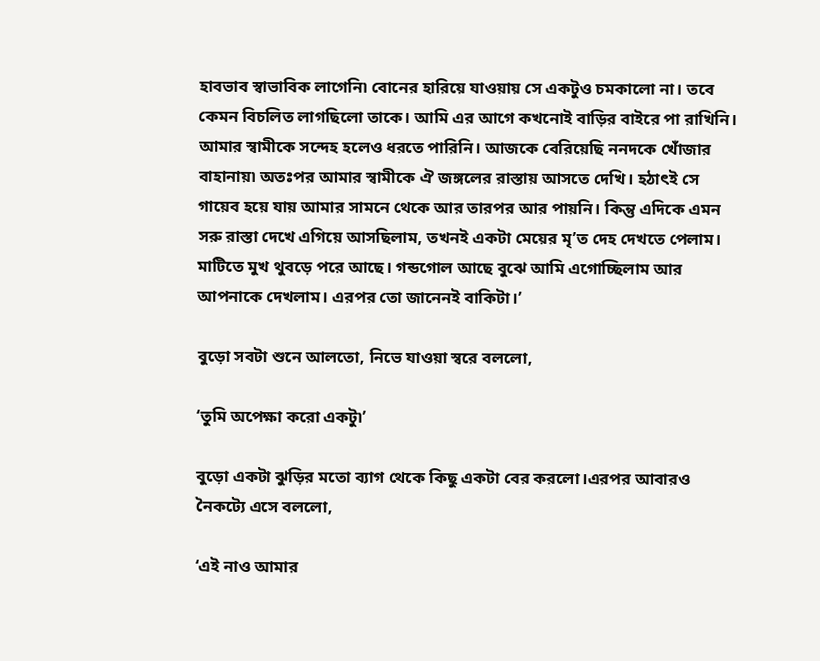হাবভাব স্বাভাবিক লাগেনি৷ বোনের হারিয়ে যাওয়ায় সে একটুও চমকালো না। তবে কেমন বিচলিত লাগছিলো তাকে। আমি এর আগে কখনোই বাড়ির বাইরে পা রাখিনি। আমার স্বামীকে সন্দেহ হলেও ধরতে পারিনি। আজকে বেরিয়েছি ননদকে খোঁজার বাহানায়৷ অতঃপর আমার স্বামীকে ঐ জঙ্গলের রাস্তায় আসতে দেখি। হঠাৎই সে গায়েব হয়ে যায় আমার সামনে থেকে আর তারপর আর পায়নি। কিন্তু এদিকে এমন সরু রাস্তা দেখে এগিয়ে আসছিলাম, তখনই একটা মেয়ের মৃ’ত দেহ দেখতে পেলাম। মাটিতে মুখ থুবড়ে পরে আছে। গন্ডগোল আছে বুঝে আমি এগোচ্ছিলাম আর আপনাকে দেখলাম। এরপর তো জানেনই বাকিটা।’

বুড়ো সবটা শুনে আলতো, নিভে যাওয়া স্বরে বললো,

‘তুমি অপেক্ষা করো একটু৷’

বুড়ো একটা ঝুড়ির মতো ব্যাগ থেকে কিছু একটা বের করলো।এরপর আবারও নৈকট্যে এসে বললো,

‘এই নাও আমার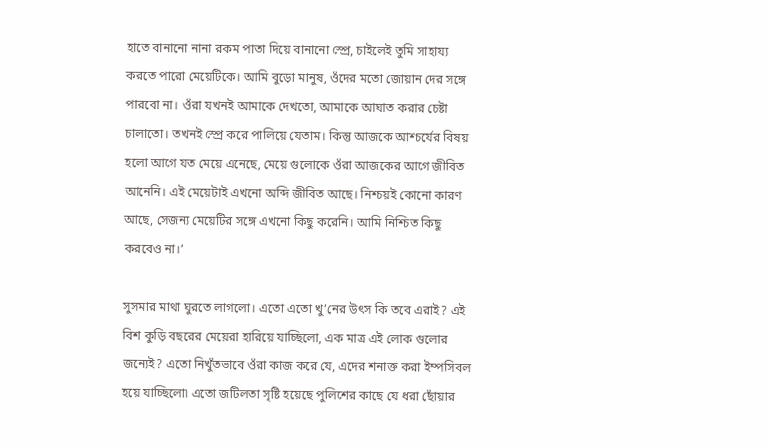হাতে বানানো নানা রকম পাতা দিয়ে বানানো স্প্রে, চাইলেই তুমি সাহায্য করতে পারো মেয়েটিকে। আমি বুড়ো মানুষ, ওঁদের মতো জোয়ান দের সঙ্গে পারবো না। ওঁরা যখনই আমাকে দেখতো, আমাকে আঘাত করার চেষ্টা চালাতো। তখনই স্প্রে করে পালিয়ে যেতাম। কিন্তু আজকে আশ্চর্যের বিষয় হলো আগে যত মেয়ে এনেছে, মেয়ে গুলোকে ওঁরা আজকের আগে জীবিত আনেনি। এই মেয়েটাই এখনো অব্দি জীবিত আছে। নিশ্চয়ই কোনো কারণ আছে, সেজন্য মেয়েটির সঙ্গে এখনো কিছু করেনি। আমি নিশ্চিত কিছু করবেও না।’

সুসমার মাথা ঘুরতে লাগলো। এতো এতো খু’নের উৎস কি তবে এরাই? এই বিশ কুড়ি বছরের মেয়েরা হারিয়ে যাচ্ছিলো, এক মাত্র এই লোক গুলোর জন্যেই? এতো নিখুঁতভাবে ওঁরা কাজ করে যে, এদের শনাক্ত করা ইম্পসিবল হয়ে যাচ্ছিলো৷ এতো জটিলতা সৃষ্টি হয়েছে পুলিশের কাছে যে ধরা ছোঁয়ার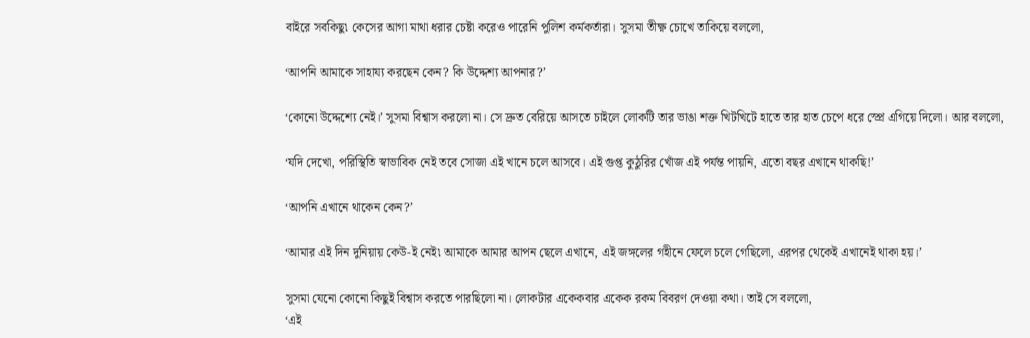বাইরে সবকিছু৷ কেসের আগা মাথা ধরার চেষ্টা করেও পারেনি পুলিশ কর্মকর্তারা। সুসমা তীক্ষ্ণ চোখে তাকিয়ে বললো,

‘আপনি আমাকে সাহায্য করছেন কেন? কি উদ্দেশ্য আপনার?’

‘কোনো উদ্দেশ্যে নেই।’ সুসমা বিশ্বাস করলো না। সে দ্রুত বেরিয়ে আসতে চাইলে লোকটি তার ভাঙা শক্ত খিটখিটে হাতে তার হাত চেপে ধরে স্প্রে এগিয়ে দিলো। আর বললো,

‘যদি দেখো, পরিস্থিতি স্বাভাবিক নেই তবে সোজা এই খানে চলে আসবে। এই গুপ্ত কুঠুরির খোঁজ এই পর্যন্ত পায়নি, এতো বছর এখানে থাকছি!’

‘আপনি এখানে থাকেন কেন?’

‘আমার এই দিন দুনিয়ায় কেউ-ই নেই৷ আমাকে আমার আপন ছেলে এখানে, এই জঙ্গলের গহীনে ফেলে চলে গেছিলো, এরপর থেকেই এখানেই থাকা হয়।’

সুসমা যেনো কোনো কিছুই বিশ্বাস করতে পারছিলো না। লোকটার একেকবার একেক রকম বিবরণ দেওয়া কথা। তাই সে বললো,
‘এই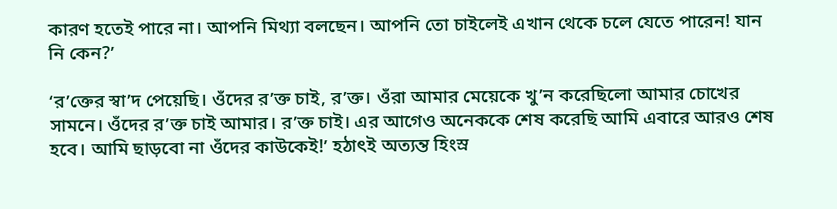কারণ হতেই পারে না। আপনি মিথ্যা বলছেন। আপনি তো চাইলেই এখান থেকে চলে যেতে পারেন! যান নি কেন?’

‘র’ক্তের স্বা’দ পেয়েছি। ওঁদের র’ক্ত চাই, র’ক্ত। ওঁরা আমার মেয়েকে খু’ন করেছিলো আমার চোখের সামনে। ওঁদের র’ক্ত চাই আমার। র’ক্ত চাই। এর আগেও অনেককে শেষ করেছি আমি এবারে আরও শেষ হবে। আমি ছাড়বো না ওঁদের কাউকেই!’ হঠাৎই অত্যন্ত হিংস্র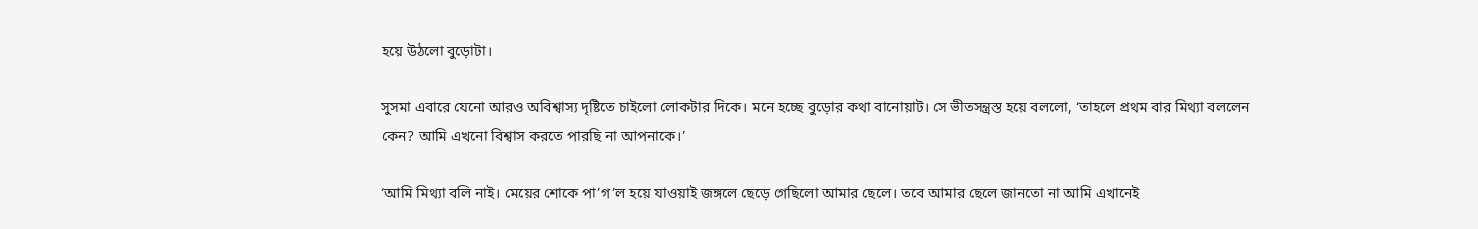হয়ে উঠলো বুড়োটা।

সুসমা এবারে যেনো আরও অবিশ্বাস্য দৃষ্টিতে চাইলো লোকটার দিকে। মনে হচ্ছে বুড়োর কথা বানোয়াট। সে ভীতসন্ত্রস্ত হয়ে বললো, ‘তাহলে প্রথম বার মিথ্যা বললেন কেন? আমি এখনো বিশ্বাস করতে পারছি না আপনাকে।’

‘আমি মিথ্যা বলি নাই। মেয়ের শোকে পা’গ’ল হয়ে যাওয়াই জঙ্গলে ছেড়ে গেছিলো আমার ছেলে। তবে আমার ছেলে জানতো না আমি এখানেই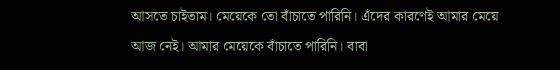আসতে চাইতাম। মেয়েকে তো বাঁচাতে পারিনি। এঁদের কারণেই আমার মেয়ে আজ নেই। আমার মেয়েকে বাঁচাতে পারিনি। বাবা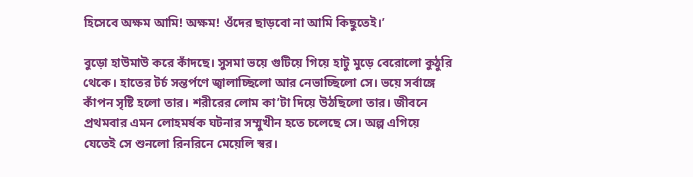হিসেবে অক্ষম আমি! অক্ষম! ওঁদের ছাড়বো না আমি কিছুতেই।’

বুড়ো হাউমাউ করে কাঁদছে। সুসমা ভয়ে গুটিয়ে গিয়ে হাটু মুড়ে বেরোলো কুঠুরি থেকে। হাতের টর্চ সন্তর্পণে জ্বালাচ্ছিলো আর নেভাচ্ছিলো সে। ভয়ে সর্বাঙ্গে কাঁপন সৃষ্টি হলো তার। শরীরের লোম কা’টা দিয়ে উঠছিলো তার। জীবনে প্রথমবার এমন লোহমর্ষক ঘটনার সম্মুখীন হতে চলেছে সে। অল্প এগিয়ে যেতেই সে শুনলো রিনরিনে মেয়েলি স্বর।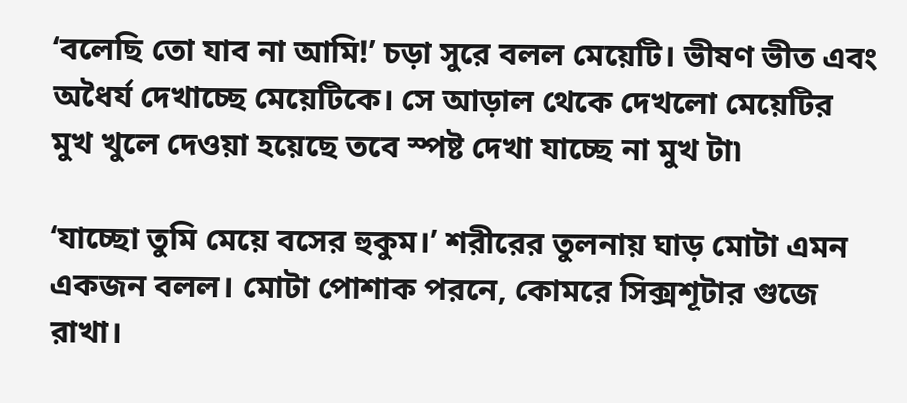‘বলেছি তো যাব না আমি!’ চড়া সুরে বলল মেয়েটি। ভীষণ ভীত এবং অধৈর্য দেখাচ্ছে মেয়েটিকে। সে আড়াল থেকে দেখলো মেয়েটির মুখ খুলে দেওয়া হয়েছে তবে স্পষ্ট দেখা যাচ্ছে না মুখ টা৷

‘যাচ্ছো তুমি মেয়ে বসের হুকুম।’ শরীরের তুলনায় ঘাড় মোটা এমন একজন বলল। মোটা পোশাক পরনে, কোমরে সিক্সশূটার গুজে রাখা।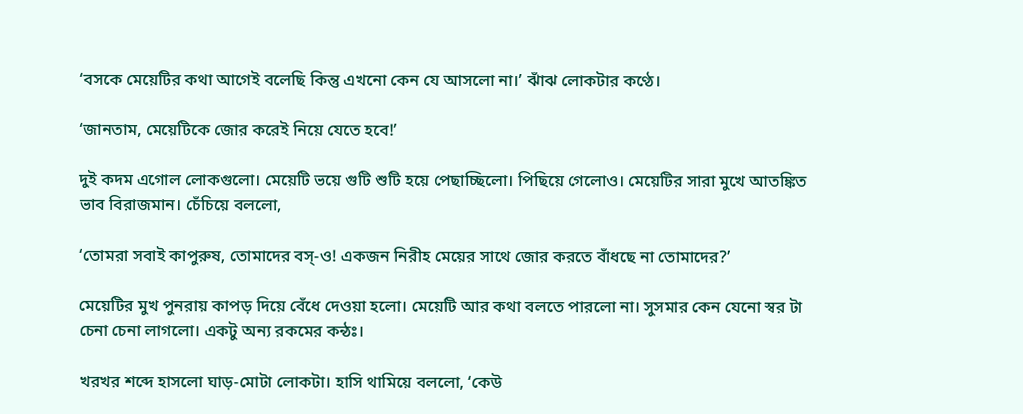‘বসকে মেয়েটির কথা আগেই বলেছি কিন্তু এখনো কেন যে আসলো না।’ ঝাঁঝ লোকটার কণ্ঠে।

‘জানতাম, মেয়েটিকে জোর করেই নিয়ে যেতে হবে!’

দুই কদম এগোল লোকগুলো। মেয়েটি ভয়ে গুটি শুটি হয়ে পেছাচ্ছিলো। পিছিয়ে গেলোও। মেয়েটির সারা মুখে আতঙ্কিত ভাব বিরাজমান। চেঁচিয়ে বললো,

‘তোমরা সবাই কাপুরুষ, তোমাদের বস্-ও! একজন নিরীহ মেয়ের সাথে জোর করতে বাঁধছে না তোমাদের?’

মেয়েটির মুখ পুনরায় কাপড় দিয়ে বেঁধে দেওয়া হলো। মেয়েটি আর কথা বলতে পারলো না। সুসমার কেন যেনো স্বর টা চেনা চেনা লাগলো। একটু অন্য রকমের কন্ঠঃ।

খরখর শব্দে হাসলো ঘাড়-মোটা লোকটা। হাসি থামিয়ে বললো, ‘কেউ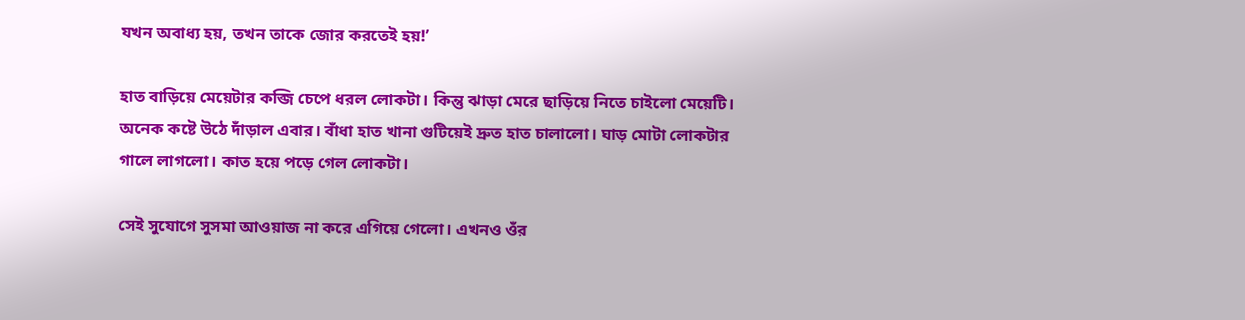যখন অবাধ্য হয়, তখন তাকে জোর করতেই হয়!’

হাত বাড়িয়ে মেয়েটার কব্জি চেপে ধরল লোকটা। কিন্তু ঝাড়া মেরে ছাড়িয়ে নিতে চাইলো মেয়েটি। অনেক কষ্টে উঠে দাঁড়াল এবার। বাঁধা হাত খানা গুটিয়েই দ্রুত হাত চালালো। ঘাড় মোটা লোকটার গালে লাগলো। কাত হয়ে পড়ে গেল লোকটা।

সেই সুযোগে সুসমা আওয়াজ না করে এগিয়ে গেলো। এখনও ওঁর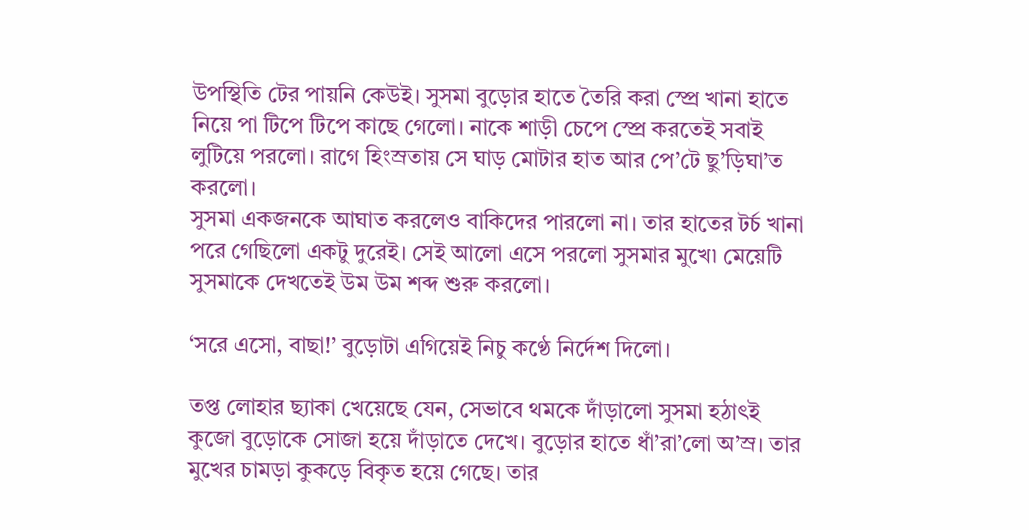উপস্থিতি টের পায়নি কেউই। সুসমা বুড়োর হাতে তৈরি করা স্প্রে খানা হাতে নিয়ে পা টিপে টিপে কাছে গেলো। নাকে শাড়ী চেপে স্প্রে করতেই সবাই লুটিয়ে পরলো। রাগে হিংস্রতায় সে ঘাড় মোটার হাত আর পে’টে ছু’ড়িঘা’ত করলো।
সুসমা একজনকে আঘাত করলেও বাকিদের পারলো না। তার হাতের টর্চ খানা পরে গেছিলো একটু দুরেই। সেই আলো এসে পরলো সুসমার মুখে৷ মেয়েটি সুসমাকে দেখতেই উম উম শব্দ শুরু করলো।

‘সরে এসো, বাছা!’ বুড়োটা এগিয়েই নিচু কণ্ঠে নির্দেশ দিলো।

তপ্ত লোহার ছ্যাকা খেয়েছে যেন, সেভাবে থমকে দাঁড়ালো সুসমা হঠাৎই কুজো বুড়োকে সোজা হয়ে দাঁড়াতে দেখে। বুড়োর হাতে ধাঁ’রা’লো অ’স্র। তার মুখের চামড়া কুকড়ে বিকৃত হয়ে গেছে। তার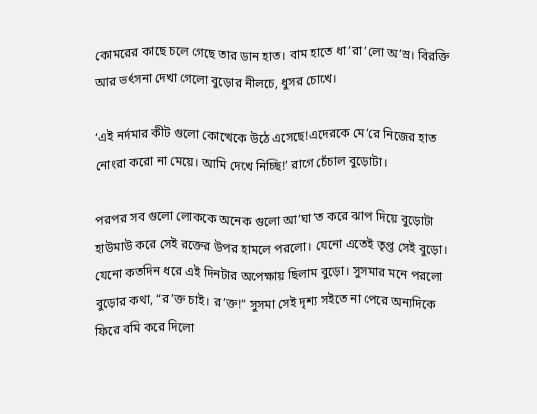কোমরের কাছে চলে গেছে তার ডান হাত। বাম হাতে ধা’রা’লো অ’স্র। বিরক্তি আর ভর্ৎসনা দেখা গেলো বুড়োর নীলচে, ধুসর চোখে।

‘এই নর্দমার কীট গুলো কোত্থেকে উঠে এসেছে!এদেরকে মে’রে নিজের হাত নোংরা করো না মেয়ে। আমি দেখে নিচ্ছি!’ রাগে চেঁচাল বুড়োটা।

পরপর সব গুলো লোককে অনেক গুলো আ’ঘা’ত করে ঝাপ দিয়ে বুড়োটা হাউমাউ করে সেই রক্তের উপর হামলে পরলো। যেনো এতেই তৃপ্ত সেই বুড়ো। যেনো কতদিন ধরে এই দিনটার অপেক্ষায় ছিলাম বুড়ো। সুসমার মনে পরলো বুড়োর কথা, “র’ক্ত চাই। র’ক্ত!” সুসমা সেই দৃশ্য সইতে না পেরে অন্যদিকে ফিরে বমি করে দিলো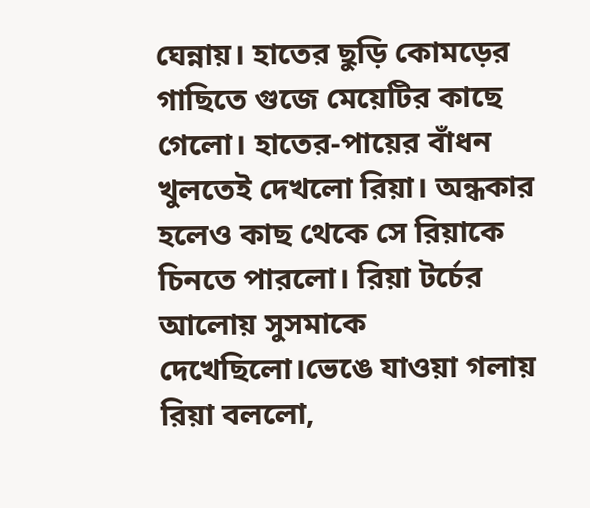ঘেন্নায়। হাতের ছুড়ি কোমড়ের গাছিতে গুজে মেয়েটির কাছে গেলো। হাতের-পায়ের বাঁধন খুলতেই দেখলো রিয়া। অন্ধকার হলেও কাছ থেকে সে রিয়াকে চিনতে পারলো। রিয়া টর্চের আলোয় সুসমাকে দেখেছিলো।ভেঙে যাওয়া গলায় রিয়া বললো,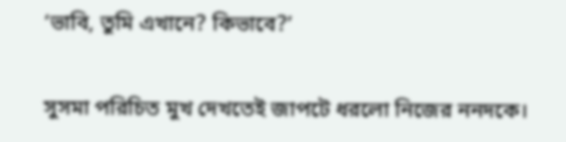‘ভাবি, তুমি এখানে? কিভাবে?’

সুসমা পরিচিত মুখ দেখতেই জাপটে ধরলো নিজের ননদকে।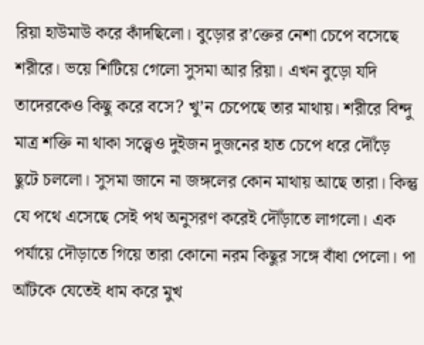রিয়া হাউমাউ করে কাঁদছিলো। বুড়োর র’ক্তের নেশা চেপে বসেছে শরীরে। ভয়ে শিটিয়ে গেলো সুসমা আর রিয়া। এখন বুড়ো যদি তাদেরকেও কিছু করে বসে? খু’ন চেপেছে তার মাথায়। শরীরে বিন্দু মাত্র শক্তি না থাকা সত্ত্বেও দুইজন দুজনের হাত চেপে ধরে দৌঁড়ে ছুটে চললো। সুসমা জানে না জঙ্গলের কোন মাথায় আছে তারা। কিন্তু যে পথে এসেছে সেই পথ অনুসরণ করেই দৌঁড়াতে লাগলো। এক পর্যায়ে দৌড়াতে গিয়ে তারা কোনো নরম কিছুর সঙ্গে বাঁধা পেলো। পা আঁটকে যেতেই ধাম করে মুখ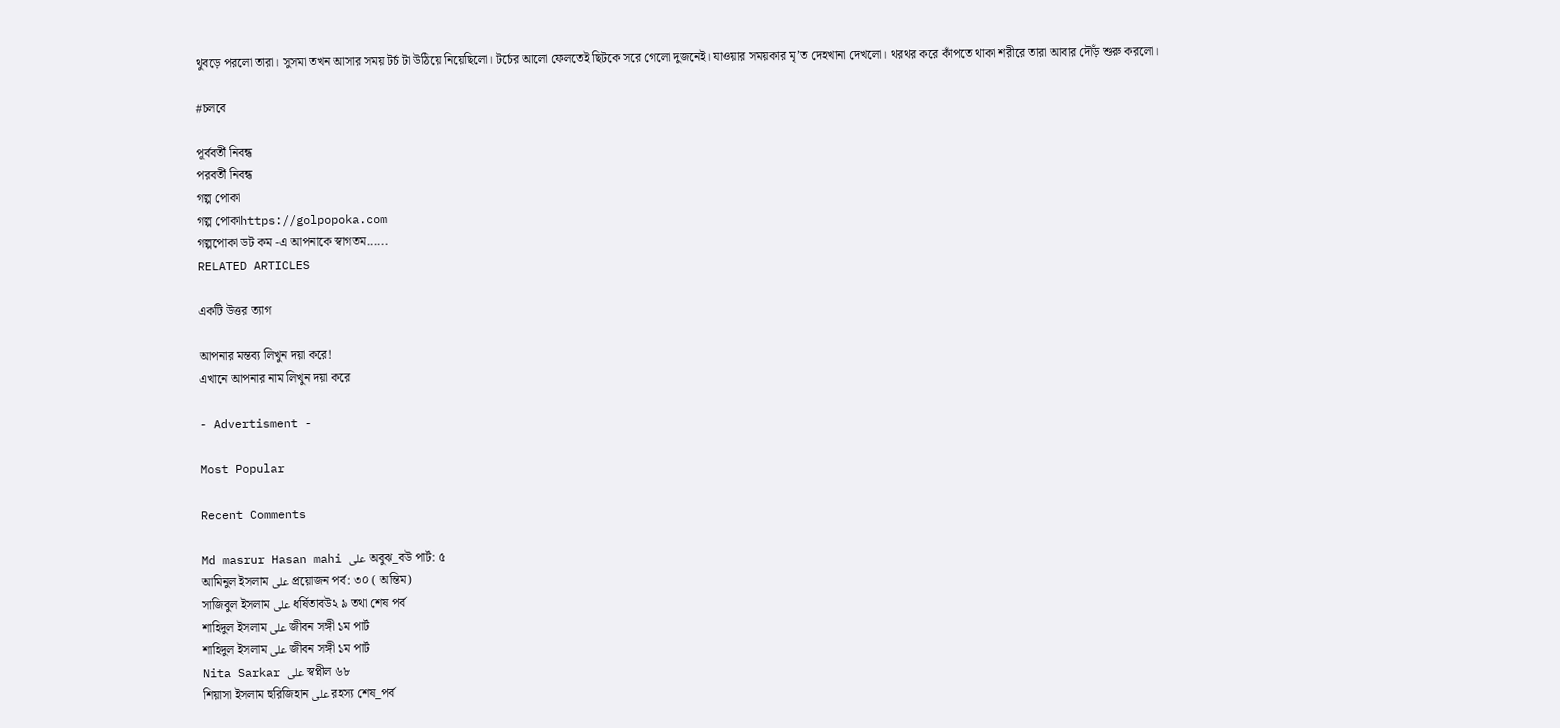থুবড়ে পরলো তারা। সুসমা তখন আসার সময় টর্চ টা উঠিয়ে নিয়েছিলো। টর্চের আলো ফেলতেই ছিটকে সরে গেলো দুজনেই। যাওয়ার সময়কার মৃ’ত দেহখানা দেখলো। থরথর করে কাঁপতে থাকা শরীরে তারা আবার দৌঁড় শুরু করলো।

#চলবে

পূর্ববর্তী নিবন্ধ
পরবর্তী নিবন্ধ
গল্প পোকা
গল্প পোকাhttps://golpopoka.com
গল্পপোকা ডট কম -এ আপনাকে স্বাগতম......
RELATED ARTICLES

একটি উত্তর ত্যাগ

আপনার মন্তব্য লিখুন দয়া করে!
এখানে আপনার নাম লিখুন দয়া করে

- Advertisment -

Most Popular

Recent Comments

Md masrur Hasan mahi على অবুঝ_বউ পার্ট: ৫
আমিনুল ইসলাম على প্রয়োজন পর্ব: ৩০ ( অন্তিম)
সাজিবুল ইসলাম على ধর্ষিতাবউ২ ৯ তথা শেষ পর্ব
শাহিদুল ইসলাম على জীবন সঙ্গী ১ম পার্ট
শাহিদুল ইসলাম على জীবন সঙ্গী ১ম পার্ট
Nita Sarkar على স্বপ্নীল ৬৮
শিয়াসা ইসলাম হুরিজিহান على রহস্য শেষ_পর্ব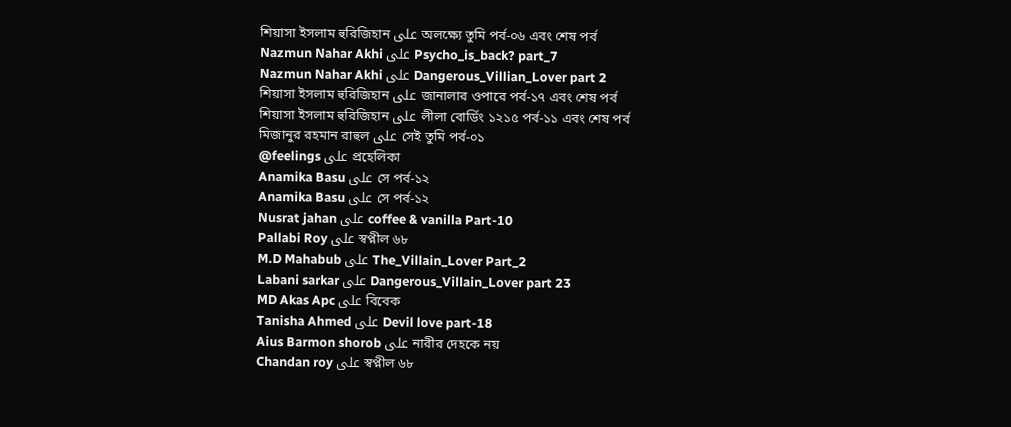শিয়াসা ইসলাম হুরিজিহান على অলক্ষ্যে তুমি পর্ব-০৬ এবং শেষ পর্ব
Nazmun Nahar Akhi على Psycho_is_back? part_7
Nazmun Nahar Akhi على Dangerous_Villian_Lover part 2
শিয়াসা ইসলাম হুরিজিহান على জানালার ওপারে পর্ব-১৭ এবং শেষ পর্ব
শিয়াসা ইসলাম হুরিজিহান على লীলা বোর্ডিং ১২১৫ পর্ব-১১ এবং শেষ পর্ব
মিজানুর রহমান রাহুল على সেই তুমি পর্ব-০১
@feelings على প্রহেলিকা
Anamika Basu على সে পর্ব-১২
Anamika Basu على সে পর্ব-১২
Nusrat jahan على coffee & vanilla Part-10
Pallabi Roy على স্বপ্নীল ৬৮
M.D Mahabub على The_Villain_Lover Part_2
Labani sarkar على Dangerous_Villain_Lover part 23
MD Akas Apc على বিবেক
Tanisha Ahmed على Devil love part-18
Aius Barmon shorob على নারীর দেহকে নয়
Chandan roy على স্বপ্নীল ৬৮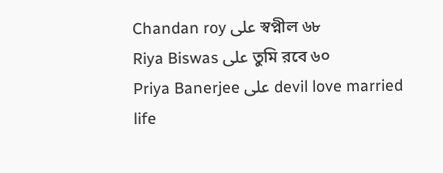Chandan roy على স্বপ্নীল ৬৮
Riya Biswas على তুমি রবে ৬০
Priya Banerjee على devil love married life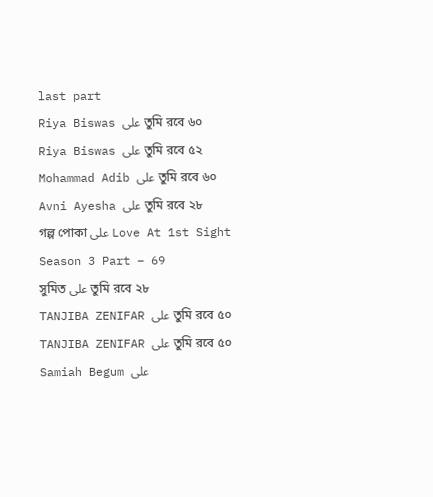last part
Riya Biswas على তুমি রবে ৬০
Riya Biswas على তুমি রবে ৫২
Mohammad Adib على তুমি রবে ৬০
Avni Ayesha على তুমি রবে ২৮
গল্প পোকা على Love At 1st Sight Season 3 Part – 69
সুমিত على তুমি রবে ২৮
TANJIBA ZENIFAR على তুমি রবে ৫০
TANJIBA ZENIFAR على তুমি রবে ৫০
Samiah Begum على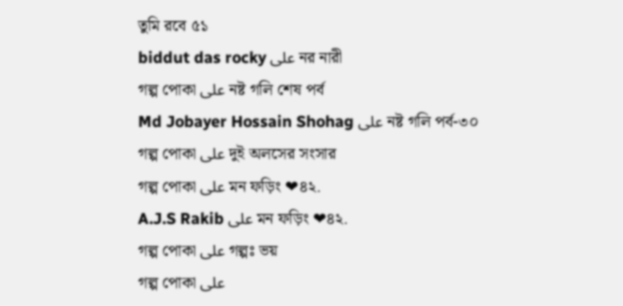তুমি রবে ৫১
biddut das rocky على নর নারী
গল্প পোকা على নষ্ট গলি শেষ পর্ব
Md Jobayer Hossain Shohag على নষ্ট গলি পর্ব-৩০
গল্প পোকা على দুই অলসের সংসার
গল্প পোকা على মন ফড়িং ❤৪২.
A.J.S Rakib على মন ফড়িং ❤৪২.
গল্প পোকা على গল্পঃ ভয়
গল্প পোকা على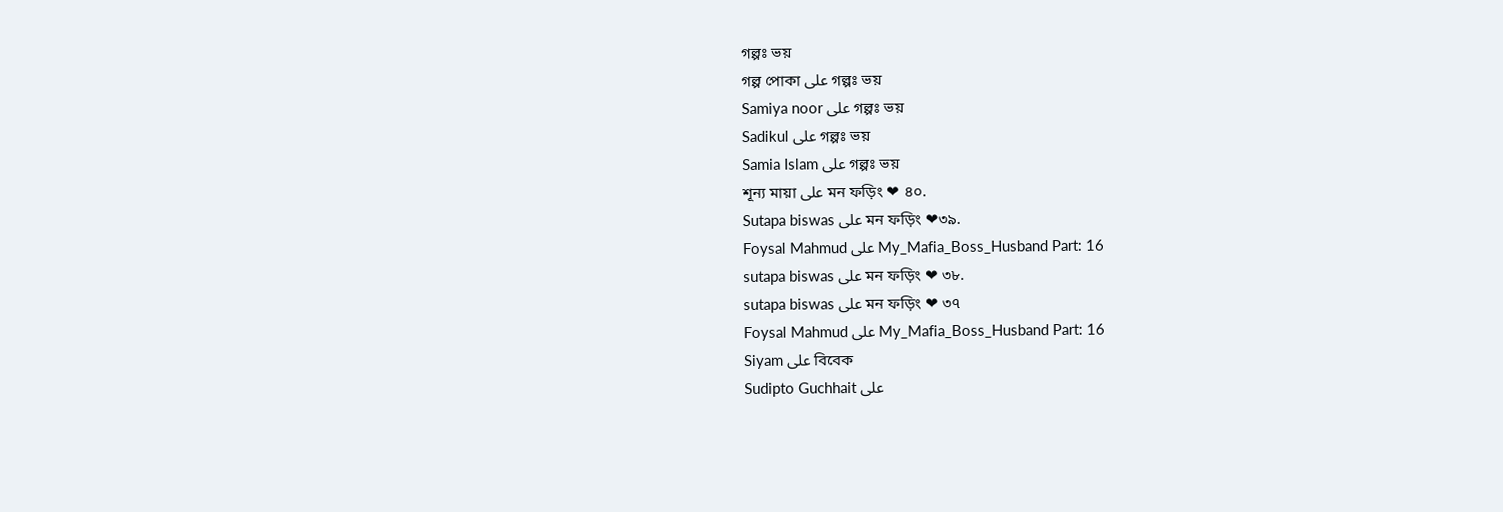গল্পঃ ভয়
গল্প পোকা على গল্পঃ ভয়
Samiya noor على গল্পঃ ভয়
Sadikul على গল্পঃ ভয়
Samia Islam على গল্পঃ ভয়
শূন্য মায়া على মন ফড়িং ❤ ৪০.
Sutapa biswas على মন ফড়িং ❤৩৯.
Foysal Mahmud على My_Mafia_Boss_Husband Part: 16
sutapa biswas على মন ফড়িং ❤ ৩৮.
sutapa biswas على মন ফড়িং ❤ ৩৭
Foysal Mahmud على My_Mafia_Boss_Husband Part: 16
Siyam على বিবেক
Sudipto Guchhait على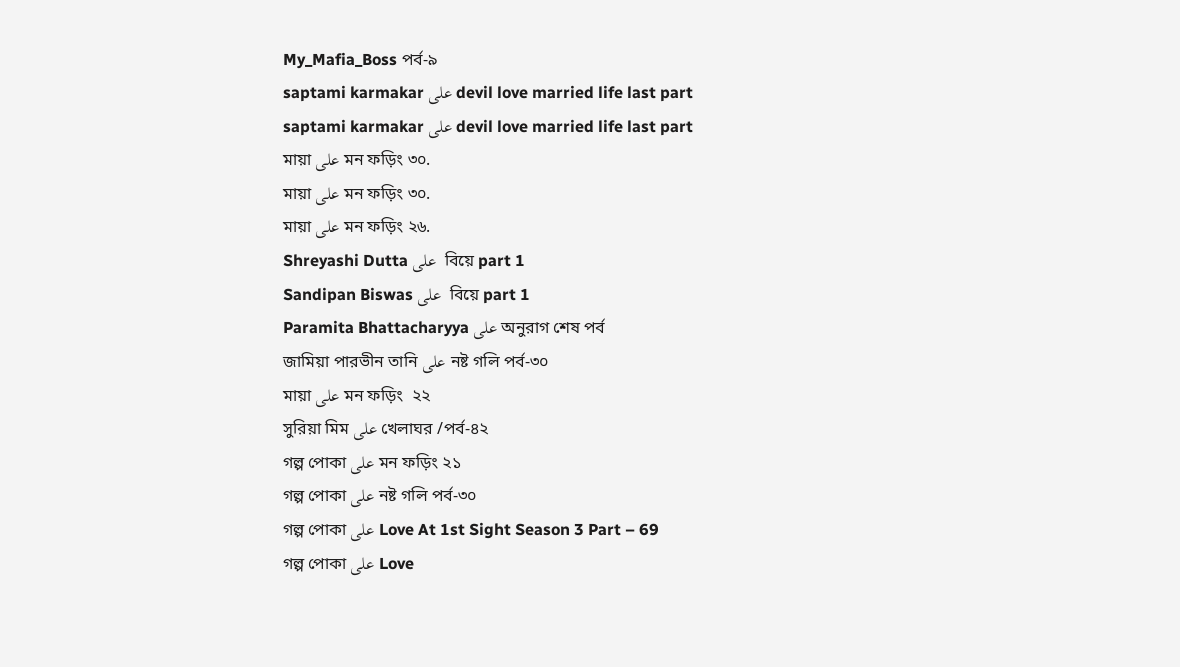My_Mafia_Boss পর্ব-৯
saptami karmakar على devil love married life last part
saptami karmakar على devil love married life last part
মায়া على মন ফড়িং ৩০.
মায়া على মন ফড়িং ৩০.
মায়া على মন ফড়িং ২৬.
Shreyashi Dutta على  বিয়ে part 1
Sandipan Biswas على  বিয়ে part 1
Paramita Bhattacharyya على অনুরাগ শেষ পর্ব
জামিয়া পারভীন তানি على নষ্ট গলি পর্ব-৩০
মায়া على মন ফড়িং  ২২
সুরিয়া মিম على খেলাঘর /পর্ব-৪২
গল্প পোকা على মন ফড়িং ২১
গল্প পোকা على নষ্ট গলি পর্ব-৩০
গল্প পোকা على Love At 1st Sight Season 3 Part – 69
গল্প পোকা على Love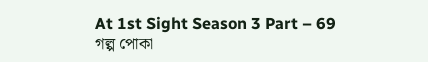At 1st Sight Season 3 Part – 69
গল্প পোকা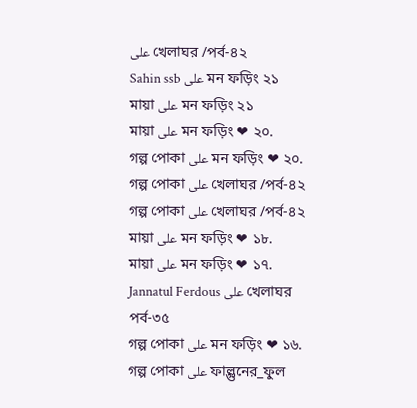على খেলাঘর /পর্ব-৪২
Sahin ssb على মন ফড়িং ২১
মায়া على মন ফড়িং ২১
মায়া على মন ফড়িং ❤ ২০.
গল্প পোকা على মন ফড়িং ❤ ২০.
গল্প পোকা على খেলাঘর /পর্ব-৪২
গল্প পোকা على খেলাঘর /পর্ব-৪২
মায়া على মন ফড়িং ❤ ১৮.
মায়া على মন ফড়িং ❤ ১৭.
Jannatul Ferdous على খেলাঘর পর্ব-৩৫
গল্প পোকা على মন ফড়িং ❤ ১৬.
গল্প পোকা على ফাল্গুনের_ফুল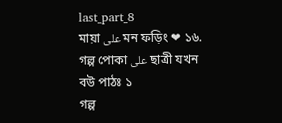last_part_8
মায়া على মন ফড়িং ❤ ১৬.
গল্প পোকা على ছাত্রী যখন বউ পাঠঃ ১
গল্প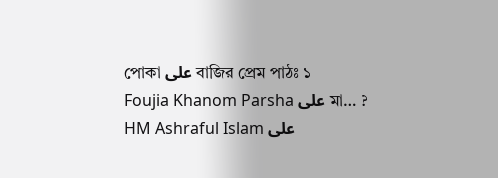পোকা على বাজির প্রেম পাঠঃ ১
Foujia Khanom Parsha على মা… ?
HM Ashraful Islam على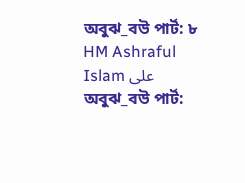অবুঝ_বউ পার্ট: ৮
HM Ashraful Islam على অবুঝ_বউ পার্ট: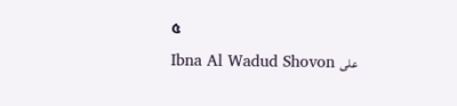৫
Ibna Al Wadud Shovon على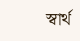স্বার্থ